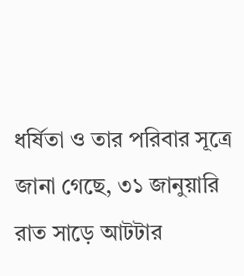ধর্ষিতা ও তার পরিবার সূত্রে জানা গেছে, ৩১ জানুয়ারি রাত সাড়ে আটটার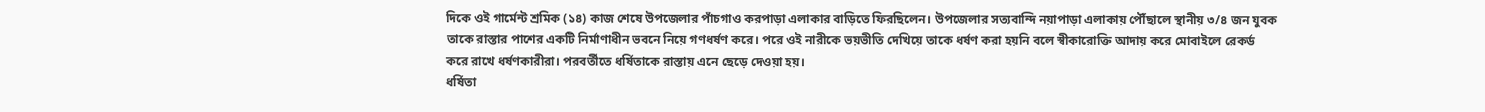দিকে ওই গার্মেন্ট শ্রমিক (১৪) কাজ শেষে উপজেলার পাঁচগাও করপাড়া এলাকার বাড়িতে ফিরছিলেন। উপজেলার সত্যবান্দি নয়াপাড়া এলাকায় পৌঁছালে স্থানীয় ৩/৪ জন যুবক তাকে রাস্তার পাশের একটি নির্মাণাধীন ভবনে নিয়ে গণধর্ষণ করে। পরে ওই নারীকে ভয়ভীতি দেখিয়ে তাকে ধর্ষণ করা হয়নি বলে স্বীকারোক্তি আদায় করে মোবাইলে রেকর্ড করে রাখে ধর্ষণকারীরা। পরবর্তীতে ধর্ষিতাকে রাস্তায় এনে ছেড়ে দেওয়া হয়।
ধর্ষিতা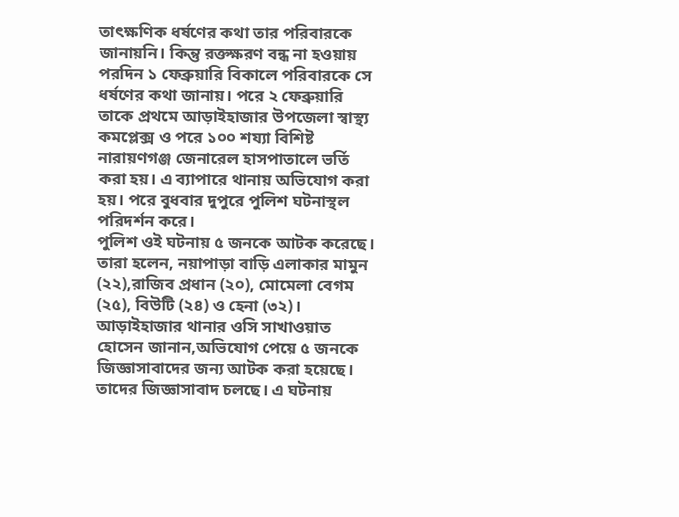তাৎক্ষণিক ধর্ষণের কথা তার পরিবারকে জানায়নি। কিন্তু রক্তক্ষরণ বন্ধ না হওয়ায় পরদিন ১ ফেব্রুয়ারি বিকালে পরিবারকে সে ধর্ষণের কথা জানায়। পরে ২ ফেব্রুয়ারি তাকে প্রথমে আড়াইহাজার উপজেলা স্বাস্থ্য কমপ্লেক্স ও পরে ১০০ শয্যা বিশিষ্ট নারায়ণগঞ্জ জেনারেল হাসপাতালে ভর্তি করা হয়। এ ব্যাপারে থানায় অভিযোগ করা হয়। পরে বুধবার দুপুরে পুলিশ ঘটনাস্থল পরিদর্শন করে।
পুলিশ ওই ঘটনায় ৫ জনকে আটক করেছে। তারা হলেন, নয়াপাড়া বাড়ি এলাকার মামুন (২২),রাজিব প্রধান (২০), মোমেলা বেগম (২৫), বিউটি (২৪) ও হেনা (৩২)।
আড়াইহাজার থানার ওসি সাখাওয়াত হোসেন জানান,অভিযোগ পেয়ে ৫ জনকে জিজ্ঞাসাবাদের জন্য আটক করা হয়েছে। তাদের জিজ্ঞাসাবাদ চলছে। এ ঘটনায়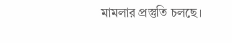মামলার প্রস্তুতি চলছে।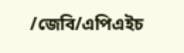/জেবি/এপিএইচ